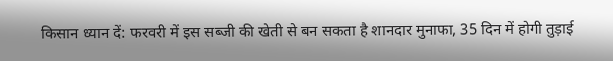किसान ध्यान दें: फरवरी में इस सब्जी की खेती से बन सकता है शानदार मुनाफा, 35 दिन में होगी तुड़ाई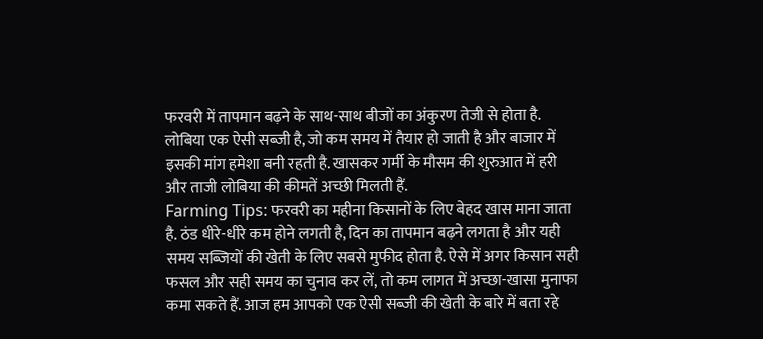फरवरी में तापमान बढ़ने के साथ-साथ बीजों का अंकुरण तेजी से होता है. लोबिया एक ऐसी सब्जी है, जो कम समय में तैयार हो जाती है और बाजार में इसकी मांग हमेशा बनी रहती है. खासकर गर्मी के मौसम की शुरुआत में हरी और ताजी लोबिया की कीमतें अच्छी मिलती हैं.
Farming Tips: फरवरी का महीना किसानों के लिए बेहद खास माना जाता है. ठंड धीरे-धीरे कम होने लगती है, दिन का तापमान बढ़ने लगता है और यही समय सब्जियों की खेती के लिए सबसे मुफीद होता है. ऐसे में अगर किसान सही फसल और सही समय का चुनाव कर लें, तो कम लागत में अच्छा-खासा मुनाफा कमा सकते हैं. आज हम आपको एक ऐसी सब्जी की खेती के बारे में बता रहे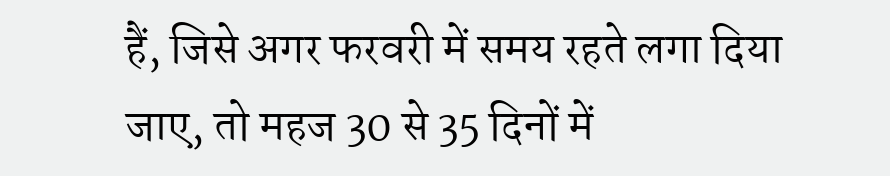हैं, जिसे अगर फरवरी में समय रहते लगा दिया जाए, तो महज 30 से 35 दिनों में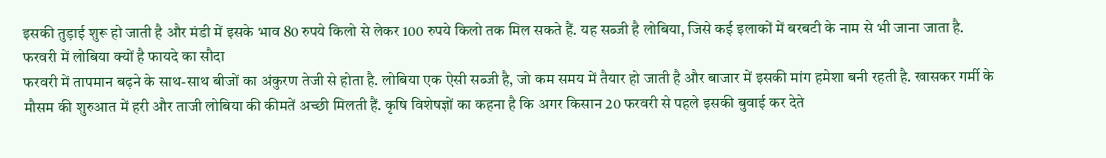इसकी तुड़ाई शुरू हो जाती है और मंडी में इसके भाव 80 रुपये किलो से लेकर 100 रुपये किलो तक मिल सकते हैं. यह सब्जी है लोबिया, जिसे कई इलाकों में बरबटी के नाम से भी जाना जाता है.
फरवरी में लोबिया क्यों है फायदे का सौदा
फरवरी में तापमान बढ़ने के साथ-साथ बीजों का अंकुरण तेजी से होता है. लोबिया एक ऐसी सब्जी है, जो कम समय में तैयार हो जाती है और बाजार में इसकी मांग हमेशा बनी रहती है. खासकर गर्मी के मौसम की शुरुआत में हरी और ताजी लोबिया की कीमतें अच्छी मिलती हैं. कृषि विशेषज्ञों का कहना है कि अगर किसान 20 फरवरी से पहले इसकी बुवाई कर देते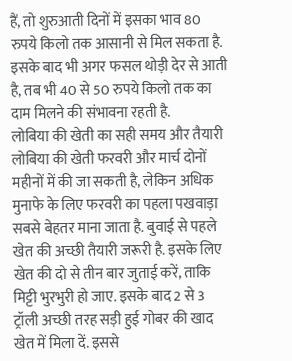हैं, तो शुरुआती दिनों में इसका भाव 80 रुपये किलो तक आसानी से मिल सकता है. इसके बाद भी अगर फसल थोड़ी देर से आती है, तब भी 40 से 50 रुपये किलो तक का दाम मिलने की संभावना रहती है.
लोबिया की खेती का सही समय और तैयारी
लोबिया की खेती फरवरी और मार्च दोनों महीनों में की जा सकती है, लेकिन अधिक मुनाफे के लिए फरवरी का पहला पखवाड़ा सबसे बेहतर माना जाता है. बुवाई से पहले खेत की अच्छी तैयारी जरूरी है. इसके लिए खेत की दो से तीन बार जुताई करें, ताकि मिट्टी भुरभुरी हो जाए. इसके बाद 2 से 3 ट्रॉली अच्छी तरह सड़ी हुई गोबर की खाद खेत में मिला दें. इससे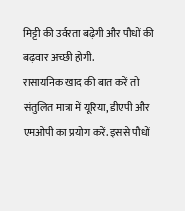मिट्टी की उर्वरता बढ़ेगी और पौधों की बढ़वार अच्छी होगी.
रासायनिक खाद की बात करें तो संतुलित मात्रा में यूरिया, डीएपी और एमओपी का प्रयोग करें. इससे पौधों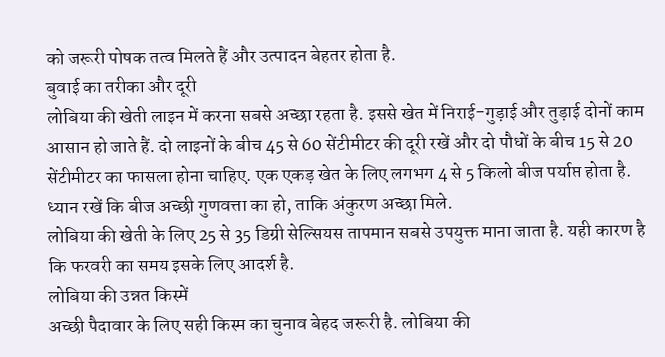को जरूरी पोषक तत्व मिलते हैं और उत्पादन बेहतर होता है.
बुवाई का तरीका और दूरी
लोबिया की खेती लाइन में करना सबसे अच्छा रहता है. इससे खेत में निराई-गुड़ाई और तुड़ाई दोनों काम आसान हो जाते हैं. दो लाइनों के बीच 45 से 60 सेंटीमीटर की दूरी रखें और दो पौधों के बीच 15 से 20 सेंटीमीटर का फासला होना चाहिए. एक एकड़ खेत के लिए लगभग 4 से 5 किलो बीज पर्याप्त होता है. ध्यान रखें कि बीज अच्छी गुणवत्ता का हो, ताकि अंकुरण अच्छा मिले.
लोबिया की खेती के लिए 25 से 35 डिग्री सेल्सियस तापमान सबसे उपयुक्त माना जाता है. यही कारण है कि फरवरी का समय इसके लिए आदर्श है.
लोबिया की उन्नत किस्में
अच्छी पैदावार के लिए सही किस्म का चुनाव बेहद जरूरी है. लोबिया की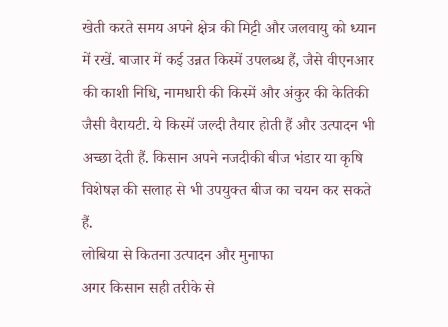खेती करते समय अपने क्षेत्र की मिट्टी और जलवायु को ध्यान में रखें. बाजार में कई उन्नत किस्में उपलब्ध हैं, जैसे वीएनआर की काशी निधि, नामधारी की किस्में और अंकुर की केतिकी जैसी वैरायटी. ये किस्में जल्दी तैयार होती हैं और उत्पादन भी अच्छा देती हैं. किसान अपने नजदीकी बीज भंडार या कृषि विशेषज्ञ की सलाह से भी उपयुक्त बीज का चयन कर सकते हैं.
लोबिया से कितना उत्पादन और मुनाफा
अगर किसान सही तरीके से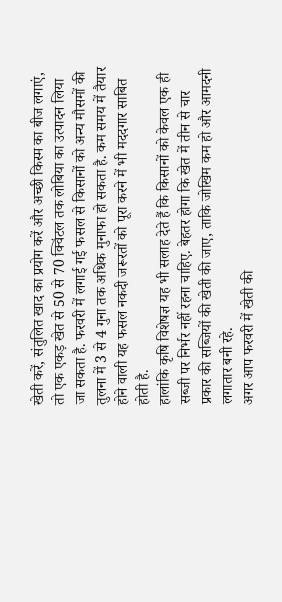खेती करें, संतुलित खाद का प्रयोग करें और अच्छी किस्म का बीज लगाएं, तो एक एकड़ खेत से 50 से 70 क्विंटल तक लोबिया का उत्पादन लिया जा सकता है. फरवरी में लगाई गई फसल से किसानों को अन्य मौसमों की तुलना में 3 से 4 गुना तक अधिक मुनाफा हो सकता है. कम समय में तैयार होने वाली यह फसल नकदी जरूरतों को पूरा करने में भी मददगार साबित होती है.
हालांकि कृषि विशेषज्ञ यह भी सलाह देते हैं कि किसानों को केवल एक ही सब्जी पर निर्भर नहीं रहना चाहिए. बेहतर होगा कि खेत में तीन से चार प्रकार की सब्जियों की खेती की जाए, ताकि जोखिम कम हो और आमदनी लगातार बनी रहे.
अगर आप फरवरी में खेती की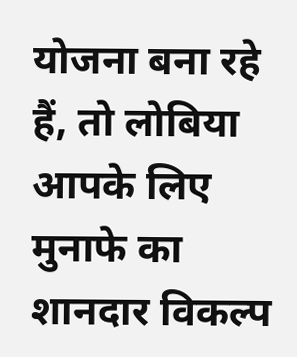योजना बना रहे हैं, तो लोबिया आपके लिए मुनाफे का शानदार विकल्प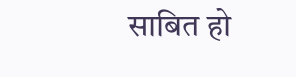साबित हो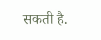सकती है.